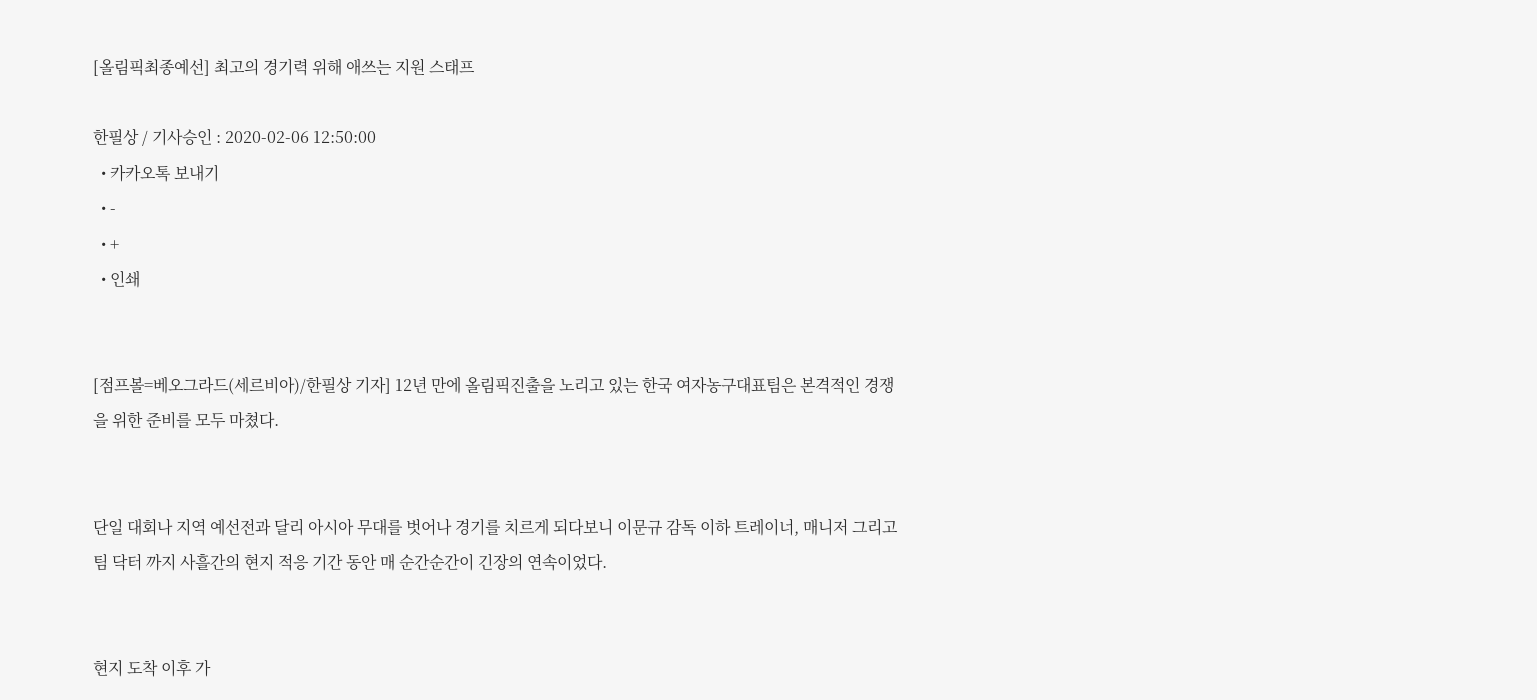[올림픽최종예선] 최고의 경기력 위해 애쓰는 지원 스태프

한필상 / 기사승인 : 2020-02-06 12:50:00
  • 카카오톡 보내기
  • -
  • +
  • 인쇄


[점프볼=베오그라드(세르비아)/한필상 기자] 12년 만에 올림픽진출을 노리고 있는 한국 여자농구대표팀은 본격적인 경쟁을 위한 준비를 모두 마쳤다.


단일 대회나 지역 예선전과 달리 아시아 무대를 벗어나 경기를 치르게 되다보니 이문규 감독 이하 트레이너, 매니저 그리고 팀 닥터 까지 사흘간의 현지 적응 기간 동안 매 순간순간이 긴장의 연속이었다.


현지 도착 이후 가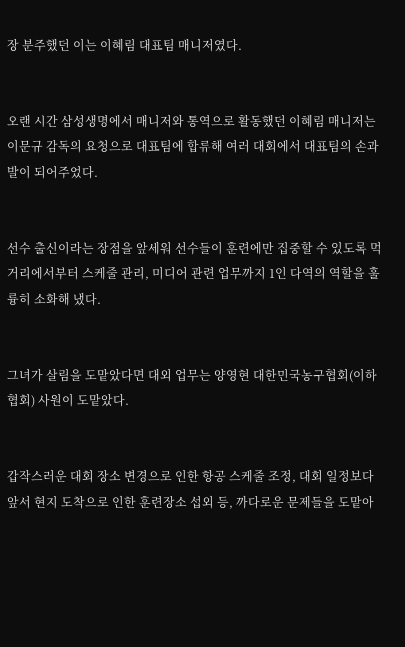장 분주했던 이는 이혜림 대표팀 매니저였다.


오랜 시간 삼성생명에서 매니저와 통역으로 활동했던 이혜림 매니저는 이문규 감독의 요청으로 대표팀에 합류해 여러 대회에서 대표팀의 손과 발이 되어주었다.


선수 출신이라는 장점을 앞세워 선수들이 훈련에만 집중할 수 있도록 먹거리에서부터 스케줄 관리, 미디어 관련 업무까지 1인 다역의 역할을 훌륭히 소화해 냈다.


그녀가 살림을 도맡았다면 대외 업무는 양영현 대한민국농구협회(이하 협회) 사원이 도맡았다.


갑작스러운 대회 장소 변경으로 인한 항공 스케줄 조정, 대회 일정보다 앞서 현지 도착으로 인한 훈련장소 섭외 등, 까다로운 문제들을 도맡아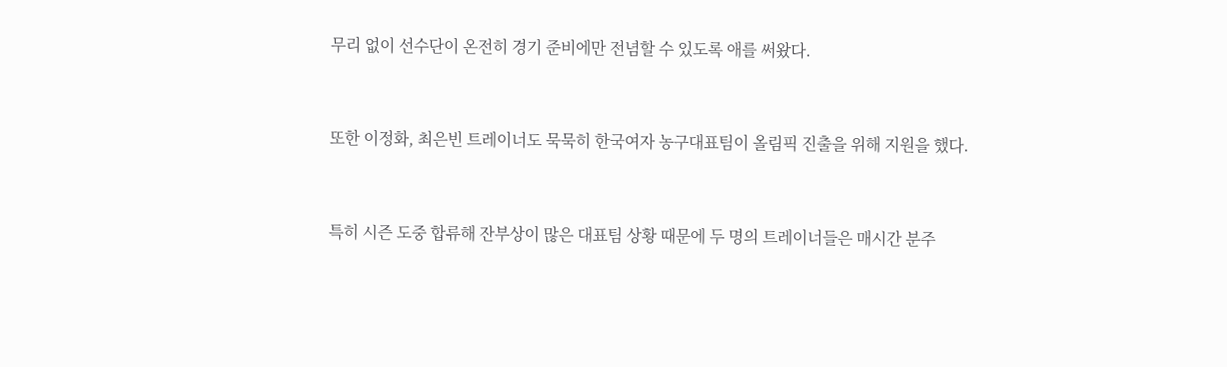무리 없이 선수단이 온전히 경기 준비에만 전념할 수 있도록 애를 써왔다.


또한 이정화, 최은빈 트레이너도 묵묵히 한국여자 농구대표팀이 올림픽 진출을 위해 지원을 했다.


특히 시즌 도중 합류해 잔부상이 많은 대표팀 상황 때문에 두 명의 트레이너들은 매시간 분주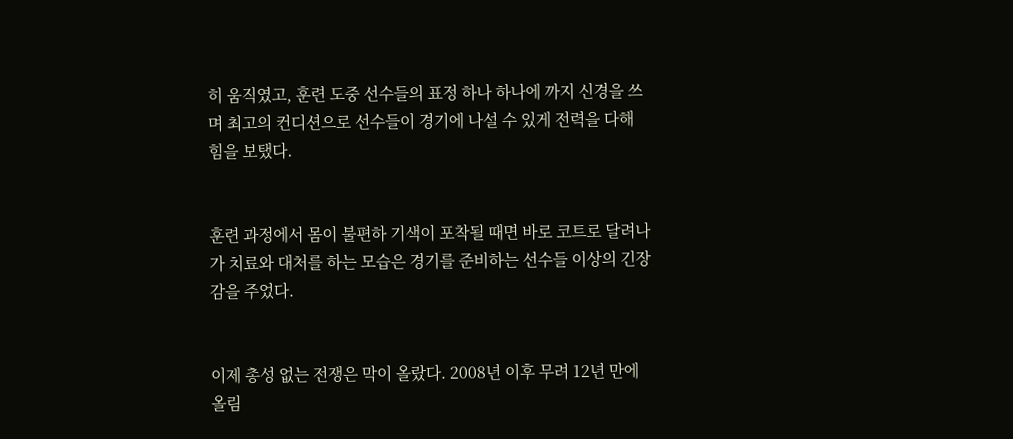히 움직였고, 훈련 도중 선수들의 표정 하나 하나에 까지 신경을 쓰며 최고의 컨디션으로 선수들이 경기에 나설 수 있게 전력을 다해 힘을 보탰다.


훈련 과정에서 몸이 불편하 기색이 포착될 때면 바로 코트로 달려나가 치료와 대처를 하는 모습은 경기를 준비하는 선수들 이상의 긴장감을 주었다.


이제 총성 없는 전쟁은 막이 올랐다. 2008년 이후 무려 12년 만에 올림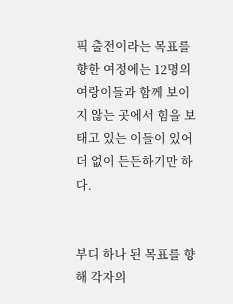픽 출전이라는 목표를 향한 여정에는 12명의 여랑이들과 함께 보이지 않는 곳에서 힘을 보태고 있는 이들이 있어 더 없이 든든하기만 하다.


부디 하나 된 목표를 향해 각자의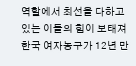역할에서 최선을 다하고 있는 이들의 힘이 보태져 한국 여자농구가 12년 만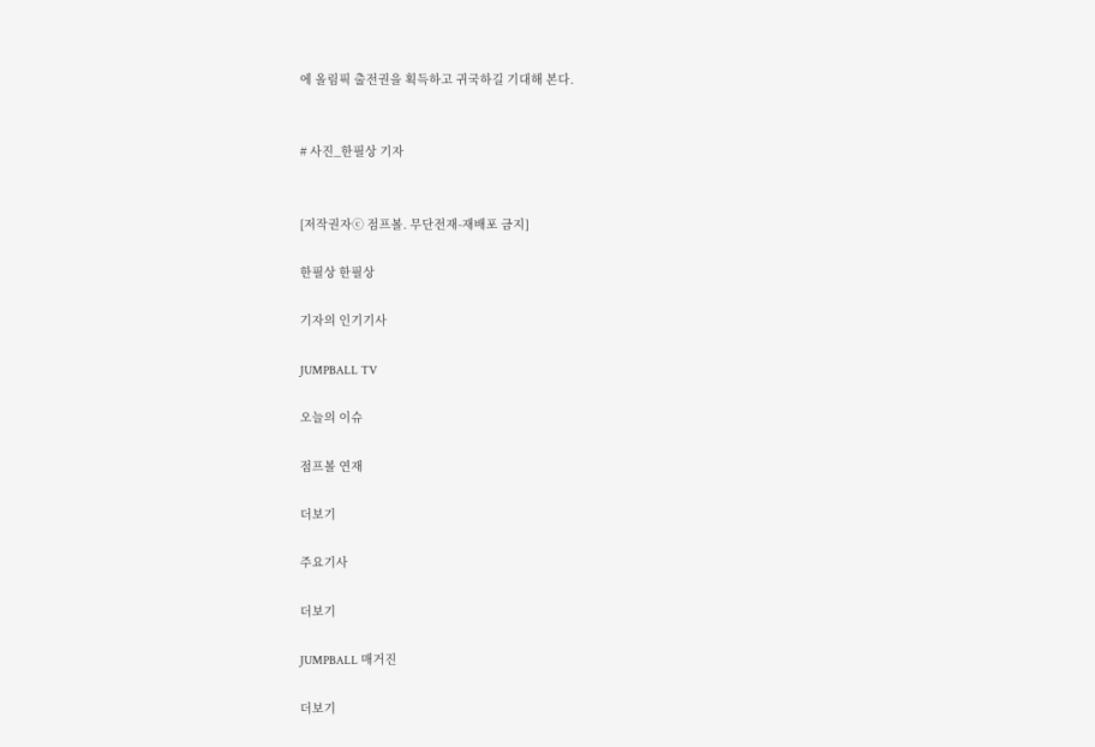에 올림픽 출전권을 획득하고 귀국하길 기대해 본다.


# 사진_한필상 기자


[저작권자ⓒ 점프볼. 무단전재-재배포 금지]

한필상 한필상

기자의 인기기사

JUMPBALL TV

오늘의 이슈

점프볼 연재

더보기

주요기사

더보기

JUMPBALL 매거진

더보기